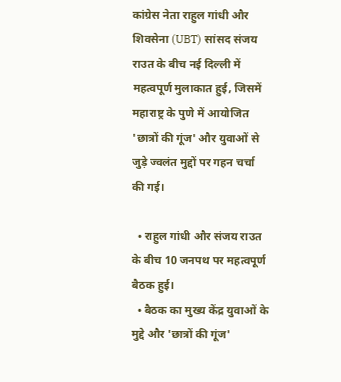कांग्रेस नेता राहुल गांधी और शिवसेना (UBT) सांसद संजय राउत के बीच नई दिल्ली में महत्वपूर्ण मुलाकात हुई, जिसमें महाराष्ट्र के पुणे में आयोजित 'छात्रों की गूंज' और युवाओं से जुड़े ज्वलंत मुद्दों पर गहन चर्चा की गई।

  • राहुल गांधी और संजय राउत के बीच 10 जनपथ पर महत्वपूर्ण बैठक हुई।
  • बैठक का मुख्य केंद्र युवाओं के मुद्दे और 'छात्रों की गूंज'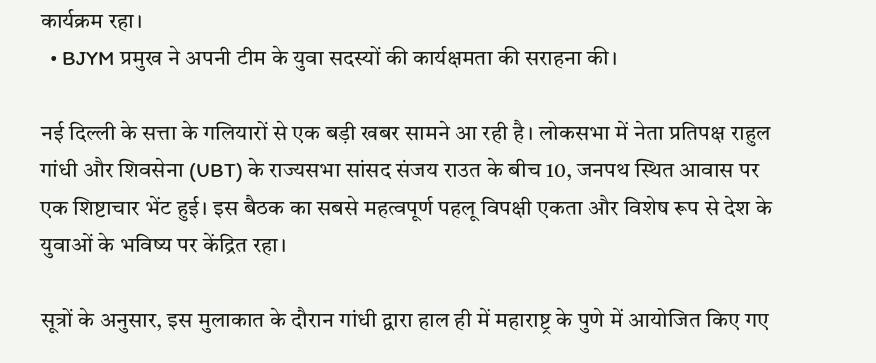कार्यक्रम रहा।
  • BJYM प्रमुख ने अपनी टीम के युवा सदस्यों की कार्यक्षमता की सराहना की।

नई दिल्ली के सत्ता के गलियारों से एक बड़ी खबर सामने आ रही है। लोकसभा में नेता प्रतिपक्ष राहुल गांधी और शिवसेना (UBT) के राज्यसभा सांसद संजय राउत के बीच 10, जनपथ स्थित आवास पर एक शिष्टाचार भेंट हुई। इस बैठक का सबसे महत्वपूर्ण पहलू विपक्षी एकता और विशेष रूप से देश के युवाओं के भविष्य पर केंद्रित रहा।

सूत्रों के अनुसार, इस मुलाकात के दौरान गांधी द्वारा हाल ही में महाराष्ट्र के पुणे में आयोजित किए गए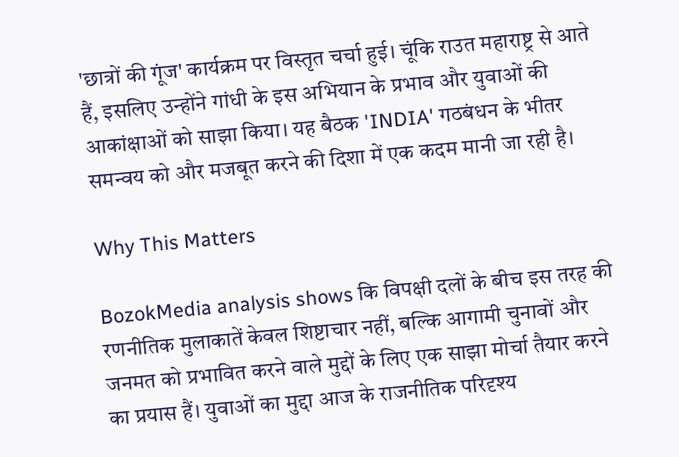'छात्रों की गूंज' कार्यक्रम पर विस्तृत चर्चा हुई। चूंकि राउत महाराष्ट्र से आते हैं, इसलिए उन्होंने गांधी के इस अभियान के प्रभाव और युवाओं की आकांक्षाओं को साझा किया। यह बैठक 'INDIA' गठबंधन के भीतर समन्वय को और मजबूत करने की दिशा में एक कदम मानी जा रही है।

Why This Matters

BozokMedia analysis shows कि विपक्षी दलों के बीच इस तरह की रणनीतिक मुलाकातें केवल शिष्टाचार नहीं, बल्कि आगामी चुनावों और जनमत को प्रभावित करने वाले मुद्दों के लिए एक साझा मोर्चा तैयार करने का प्रयास हैं। युवाओं का मुद्दा आज के राजनीतिक परिदृश्य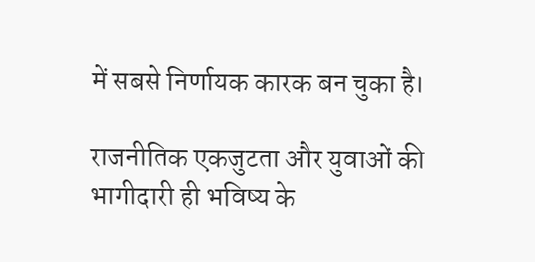में सबसे निर्णायक कारक बन चुका है।

राजनीतिक एकजुटता और युवाओं की भागीदारी ही भविष्य के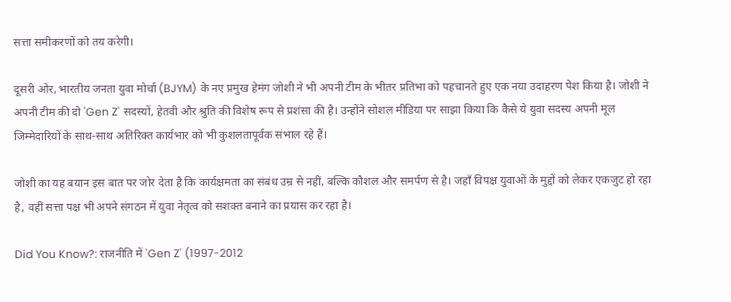सत्ता समीकरणों को तय करेगी।

दूसरी ओर, भारतीय जनता युवा मोर्चा (BJYM) के नए प्रमुख हेमंग जोशी ने भी अपनी टीम के भीतर प्रतिभा को पहचानते हुए एक नया उदाहरण पेश किया है। जोशी ने अपनी टीम की दो 'Gen Z' सदस्यों, हेतवी और श्रुति की विशेष रूप से प्रशंसा की है। उन्होंने सोशल मीडिया पर साझा किया कि कैसे ये युवा सदस्य अपनी मूल जिम्मेदारियों के साथ-साथ अतिरिक्त कार्यभार को भी कुशलतापूर्वक संभाल रहे हैं।

जोशी का यह बयान इस बात पर जोर देता है कि कार्यक्षमता का संबंध उम्र से नहीं, बल्कि कौशल और समर्पण से है। जहाँ विपक्ष युवाओं के मुद्दों को लेकर एकजुट हो रहा है, वहीं सत्ता पक्ष भी अपने संगठन में युवा नेतृत्व को सशक्त बनाने का प्रयास कर रहा है।

Did You Know?: राजनीति में 'Gen Z' (1997-2012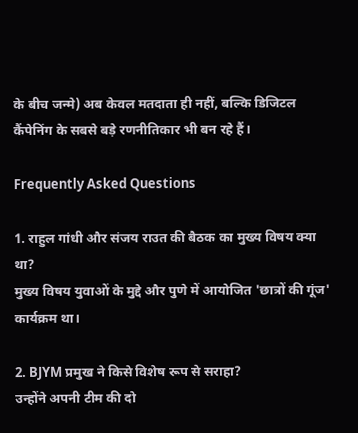के बीच जन्मे) अब केवल मतदाता ही नहीं, बल्कि डिजिटल कैंपेनिंग के सबसे बड़े रणनीतिकार भी बन रहे हैं।

Frequently Asked Questions

1. राहुल गांधी और संजय राउत की बैठक का मुख्य विषय क्या था?
मुख्य विषय युवाओं के मुद्दे और पुणे में आयोजित 'छात्रों की गूंज' कार्यक्रम था।

2. BJYM प्रमुख ने किसे विशेष रूप से सराहा?
उन्होंने अपनी टीम की दो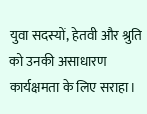युवा सदस्यों, हेतवी और श्रुति को उनकी असाधारण कार्यक्षमता के लिए सराहा।